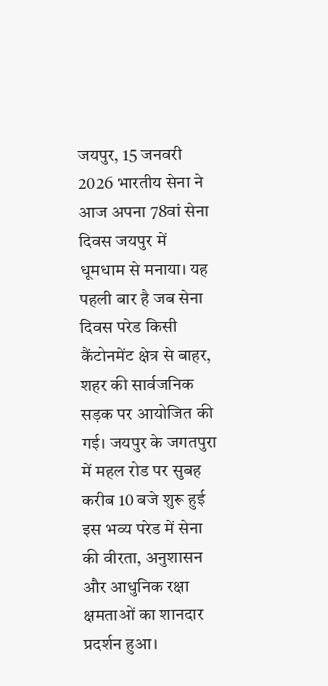जयपुर, 15 जनवरी 2026 भारतीय सेना ने आज अपना 78वां सेना दिवस जयपुर में धूमधाम से मनाया। यह पहली बार है जब सेना दिवस परेड किसी कैंटोनमेंट क्षेत्र से बाहर, शहर की सार्वजनिक सड़क पर आयोजित की गई। जयपुर के जगतपुरा में महल रोड पर सुबह करीब 10 बजे शुरू हुई इस भव्य परेड में सेना की वीरता, अनुशासन और आधुनिक रक्षा क्षमताओं का शानदार प्रदर्शन हुआ।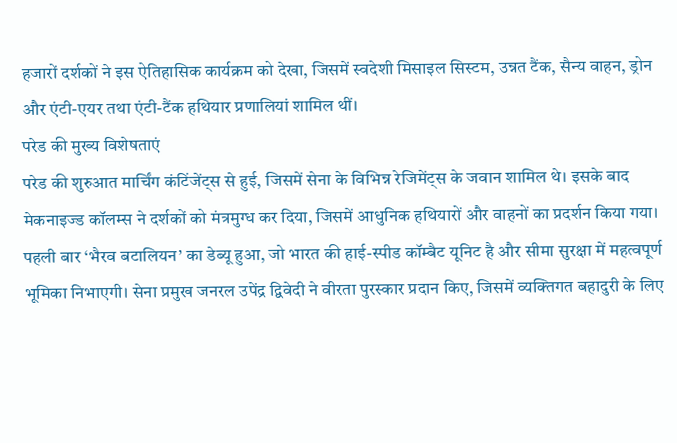हजारों दर्शकों ने इस ऐतिहासिक कार्यक्रम को देखा, जिसमें स्वदेशी मिसाइल सिस्टम, उन्नत टैंक, सैन्य वाहन, ड्रोन और एंटी-एयर तथा एंटी-टैंक हथियार प्रणालियां शामिल थीं।
परेड की मुख्य विशेषताएं
परेड की शुरुआत मार्चिंग कंटिंजेंट्स से हुई, जिसमें सेना के विभिन्न रेजिमेंट्स के जवान शामिल थे। इसके बाद मेकनाइज्ड कॉलम्स ने दर्शकों को मंत्रमुग्ध कर दिया, जिसमें आधुनिक हथियारों और वाहनों का प्रदर्शन किया गया। पहली बार ‘भैरव बटालियन’ का डेब्यू हुआ, जो भारत की हाई-स्पीड कॉम्बैट यूनिट है और सीमा सुरक्षा में महत्वपूर्ण भूमिका निभाएगी। सेना प्रमुख जनरल उपेंद्र द्विवेदी ने वीरता पुरस्कार प्रदान किए, जिसमें व्यक्तिगत बहादुरी के लिए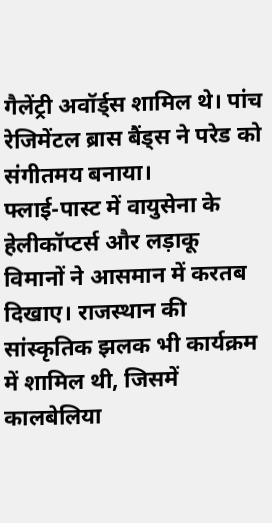गैलेंट्री अवॉर्ड्स शामिल थे। पांच रेजिमेंटल ब्रास बैंड्स ने परेड को संगीतमय बनाया।
फ्लाई-पास्ट में वायुसेना के हेलीकॉप्टर्स और लड़ाकू विमानों ने आसमान में करतब दिखाए। राजस्थान की सांस्कृतिक झलक भी कार्यक्रम में शामिल थी, जिसमें कालबेलिया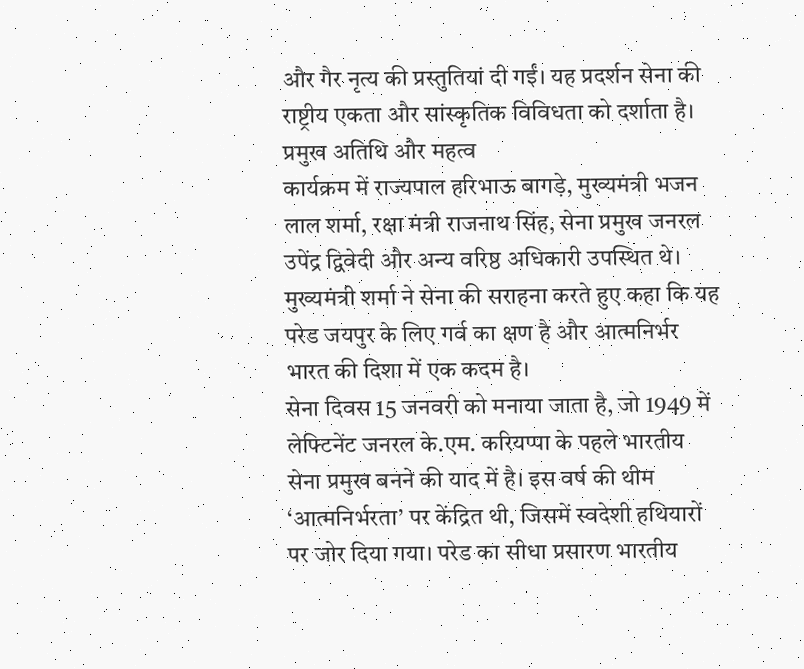और गैर नृत्य की प्रस्तुतियां दी गईं। यह प्रदर्शन सेना की राष्ट्रीय एकता और सांस्कृतिक विविधता को दर्शाता है।
प्रमुख अतिथि और महत्व
कार्यक्रम में राज्यपाल हरिभाऊ बागड़े, मुख्यमंत्री भजन लाल शर्मा, रक्षा मंत्री राजनाथ सिंह, सेना प्रमुख जनरल उपेंद्र द्विवेदी और अन्य वरिष्ठ अधिकारी उपस्थित थे। मुख्यमंत्री शर्मा ने सेना की सराहना करते हुए कहा कि यह परेड जयपुर के लिए गर्व का क्षण है और आत्मनिर्भर भारत की दिशा में एक कदम है।
सेना दिवस 15 जनवरी को मनाया जाता है, जो 1949 में लेफ्टिनेंट जनरल के.एम. करियप्पा के पहले भारतीय सेना प्रमुख बनने की याद में है। इस वर्ष की थीम ‘आत्मनिर्भरता’ पर केंद्रित थी, जिसमें स्वदेशी हथियारों पर जोर दिया गया। परेड का सीधा प्रसारण भारतीय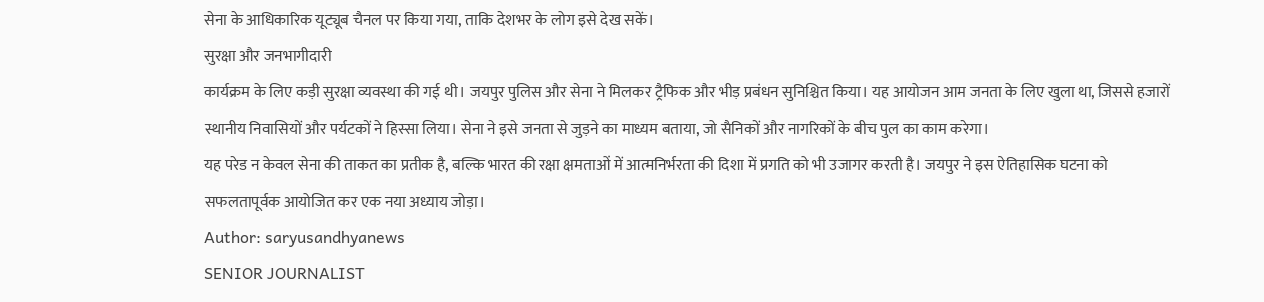सेना के आधिकारिक यूट्यूब चैनल पर किया गया, ताकि देशभर के लोग इसे देख सकें।
सुरक्षा और जनभागीदारी
कार्यक्रम के लिए कड़ी सुरक्षा व्यवस्था की गई थी। जयपुर पुलिस और सेना ने मिलकर ट्रैफिक और भीड़ प्रबंधन सुनिश्चित किया। यह आयोजन आम जनता के लिए खुला था, जिससे हजारों स्थानीय निवासियों और पर्यटकों ने हिस्सा लिया। सेना ने इसे जनता से जुड़ने का माध्यम बताया, जो सैनिकों और नागरिकों के बीच पुल का काम करेगा।
यह परेड न केवल सेना की ताकत का प्रतीक है, बल्कि भारत की रक्षा क्षमताओं में आत्मनिर्भरता की दिशा में प्रगति को भी उजागर करती है। जयपुर ने इस ऐतिहासिक घटना को सफलतापूर्वक आयोजित कर एक नया अध्याय जोड़ा।
Author: saryusandhyanews
SENIOR JOURNALIST